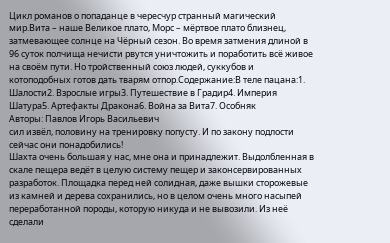Цикл романов о попаданце в чересчур странный магический мир.Вита – наше Великое плато, Морс – мёртвое плато близнец, затмевающее солнце на Чёрный сезон. Во время затмения длиной в 96 суток полчища нечисти рвутся уничтожить и поработить всё живое на своём пути. Но тройственный союз людей, суккубов и котоподобных готов дать тварям отпор.Содержание:В теле пацана:1. Шалости2. Взрослые игры3. Путешествие в Градир4. Империя Шатура5. Артефакты Дракона6. Война за Вита7. Особняк
Авторы: Павлов Игорь Васильевич
сил извёл, половину на тренировку попусту. И по закону подлости сейчас они понадобились!
Шахта очень большая у нас, мне она и принадлежит. Выдолбленная в скале пещера ведёт в целую систему пещер и законсервированных разработок. Площадка перед ней солидная, даже вышки сторожевые из камней и дерева сохранились, но в целом очень много насыпей переработанной породы, которую никуда и не вывозили. Из неё сделали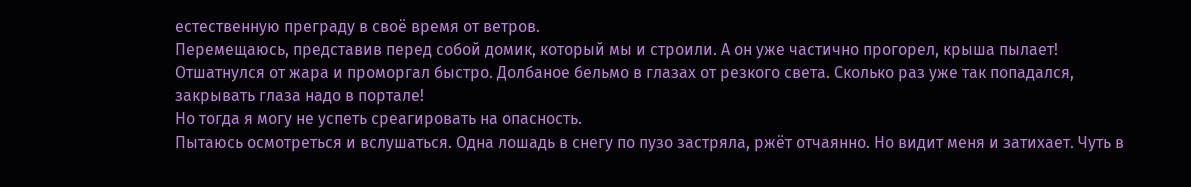естественную преграду в своё время от ветров.
Перемещаюсь, представив перед собой домик, который мы и строили. А он уже частично прогорел, крыша пылает! Отшатнулся от жара и проморгал быстро. Долбаное бельмо в глазах от резкого света. Сколько раз уже так попадался, закрывать глаза надо в портале!
Но тогда я могу не успеть среагировать на опасность.
Пытаюсь осмотреться и вслушаться. Одна лошадь в снегу по пузо застряла, ржёт отчаянно. Но видит меня и затихает. Чуть в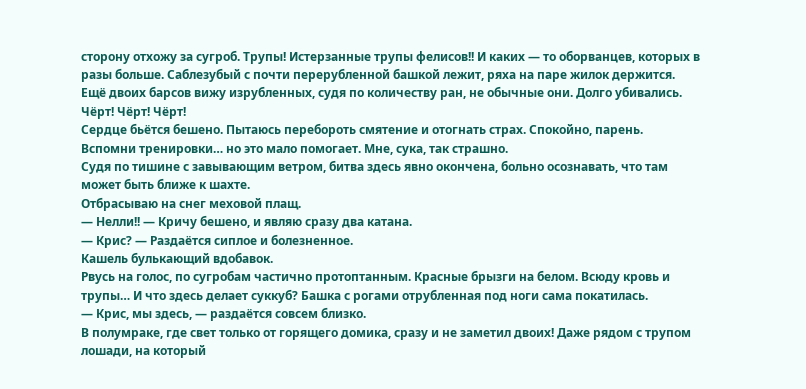сторону отхожу за сугроб. Трупы! Истерзанные трупы фелисов!! И каких — то оборванцев, которых в разы больше. Саблезубый с почти перерубленной башкой лежит, ряха на паре жилок держится. Ещё двоих барсов вижу изрубленных, судя по количеству ран, не обычные они. Долго убивались.
Чёрт! Чёрт! Чёрт!
Сердце бьётся бешено. Пытаюсь перебороть смятение и отогнать страх. Спокойно, парень. Вспомни тренировки… но это мало помогает. Мне, сука, так страшно.
Судя по тишине с завывающим ветром, битва здесь явно окончена, больно осознавать, что там может быть ближе к шахте.
Отбрасываю на снег меховой плащ.
— Нелли!! — Кричу бешено, и являю сразу два катана.
— Крис? — Раздаётся сиплое и болезненное.
Кашель булькающий вдобавок.
Рвусь на голос, по сугробам частично протоптанным. Красные брызги на белом. Всюду кровь и трупы… И что здесь делает суккуб? Башка с рогами отрубленная под ноги сама покатилась.
— Крис, мы здесь, — раздаётся совсем близко.
В полумраке, где свет только от горящего домика, сразу и не заметил двоих! Даже рядом с трупом лошади, на который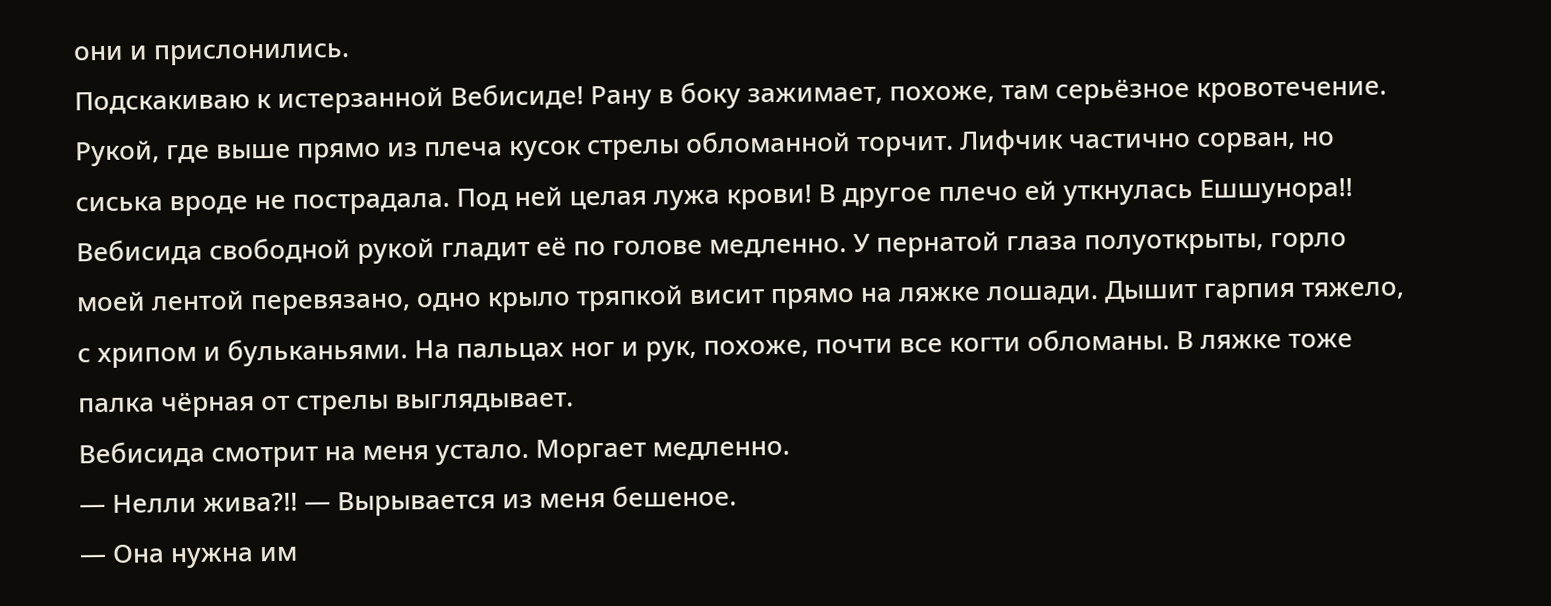они и прислонились.
Подскакиваю к истерзанной Вебисиде! Рану в боку зажимает, похоже, там серьёзное кровотечение. Рукой, где выше прямо из плеча кусок стрелы обломанной торчит. Лифчик частично сорван, но сиська вроде не пострадала. Под ней целая лужа крови! В другое плечо ей уткнулась Ешшунора!!
Вебисида свободной рукой гладит её по голове медленно. У пернатой глаза полуоткрыты, горло моей лентой перевязано, одно крыло тряпкой висит прямо на ляжке лошади. Дышит гарпия тяжело, с хрипом и бульканьями. На пальцах ног и рук, похоже, почти все когти обломаны. В ляжке тоже палка чёрная от стрелы выглядывает.
Вебисида смотрит на меня устало. Моргает медленно.
— Нелли жива?!! — Вырывается из меня бешеное.
— Она нужна им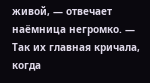живой, — отвечает наёмница негромко. — Так их главная кричала, когда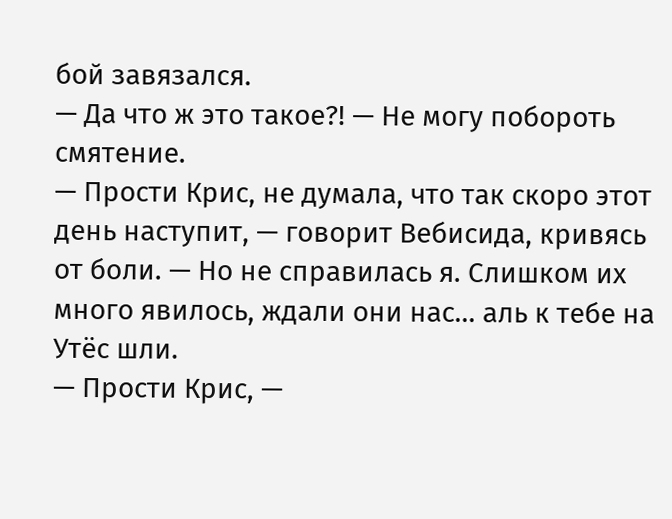бой завязался.
— Да что ж это такое?! — Не могу побороть смятение.
— Прости Крис, не думала, что так скоро этот день наступит, — говорит Вебисида, кривясь от боли. — Но не справилась я. Слишком их много явилось, ждали они нас… аль к тебе на Утёс шли.
— Прости Крис, —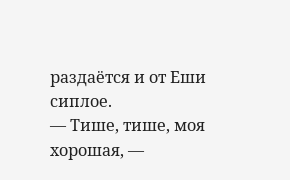раздаётся и от Еши сиплое.
— Тише, тише, моя хорошая, —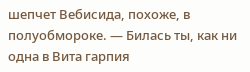шепчет Вебисида, похоже, в полуобмороке. — Билась ты, как ни одна в Вита гарпия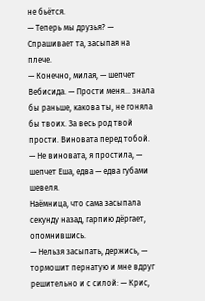не бьётся.
— Теперь мы друзья? — Спрашивает та, засыпая на плече.
— Конечно, милая, — шепчет Вебисида. — Прости меня… знала бы раньше, какова ты, не гоняла бы твоих. За весь род твой прости. Виновата перед тобой.
— Не виновата, я простила, — шепчет Еша, едва — едва губами шевеля.
Наёмница, что сама засыпала секунду назад, гарпию дёргает, опомнившись.
— Нельзя засыпать, держись, — тормошит пернатую и мне вдруг решительно и с силой: — Крис,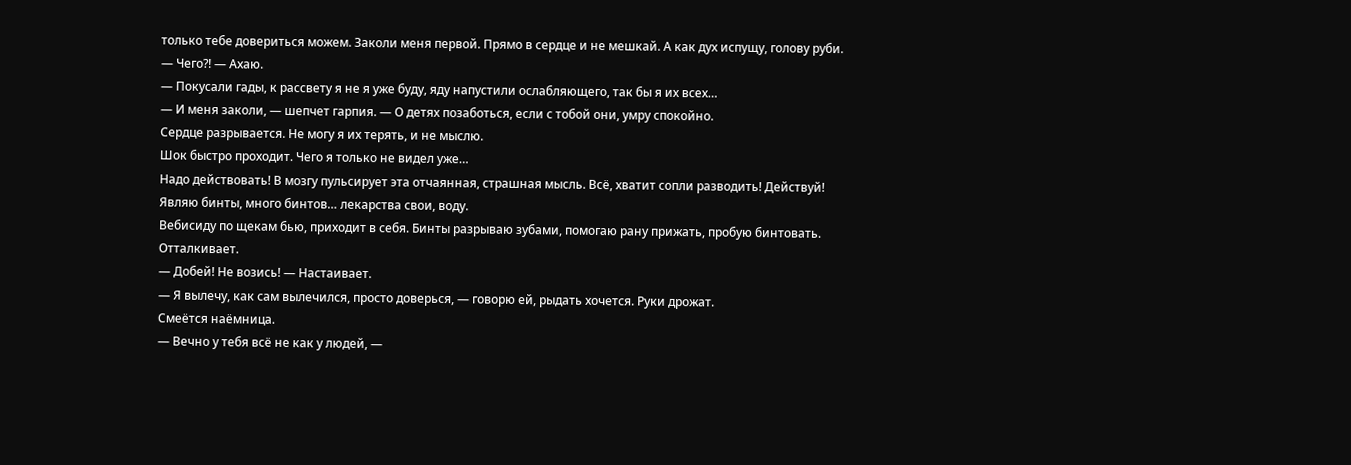только тебе довериться можем. Заколи меня первой. Прямо в сердце и не мешкай. А как дух испущу, голову руби.
— Чего?! — Ахаю.
— Покусали гады, к рассвету я не я уже буду, яду напустили ослабляющего, так бы я их всех…
— И меня заколи, — шепчет гарпия. — О детях позаботься, если с тобой они, умру спокойно.
Сердце разрывается. Не могу я их терять, и не мыслю.
Шок быстро проходит. Чего я только не видел уже…
Надо действовать! В мозгу пульсирует эта отчаянная, страшная мысль. Всё, хватит сопли разводить! Действуй!
Являю бинты, много бинтов… лекарства свои, воду.
Вебисиду по щекам бью, приходит в себя. Бинты разрываю зубами, помогаю рану прижать, пробую бинтовать. Отталкивает.
— Добей! Не возись! — Настаивает.
— Я вылечу, как сам вылечился, просто доверься, — говорю ей, рыдать хочется. Руки дрожат.
Смеётся наёмница.
— Вечно у тебя всё не как у людей, —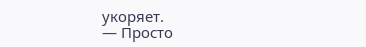укоряет.
— Просто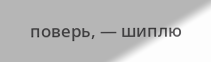поверь, — шиплю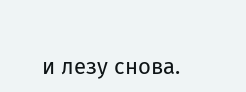и лезу снова.